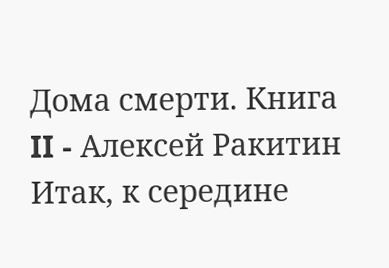Дома смерти. Книга II - Алексей Ракитин
Итак, к середине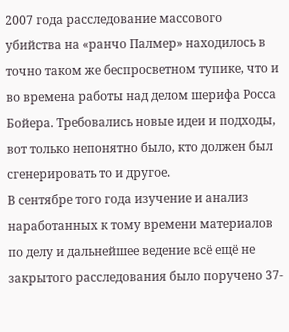2007 года расследование массового убийства на «ранчо Палмер» находилось в точно таком же беспросветном тупике, что и во времена работы над делом шерифа Росса Бойера. Требовались новые идеи и подходы, вот только непонятно было, кто должен был сгенерировать то и другое.
В сентябре того года изучение и анализ наработанных к тому времени материалов по делу и дальнейшее ведение всё ещё не закрытого расследования было поручено 37-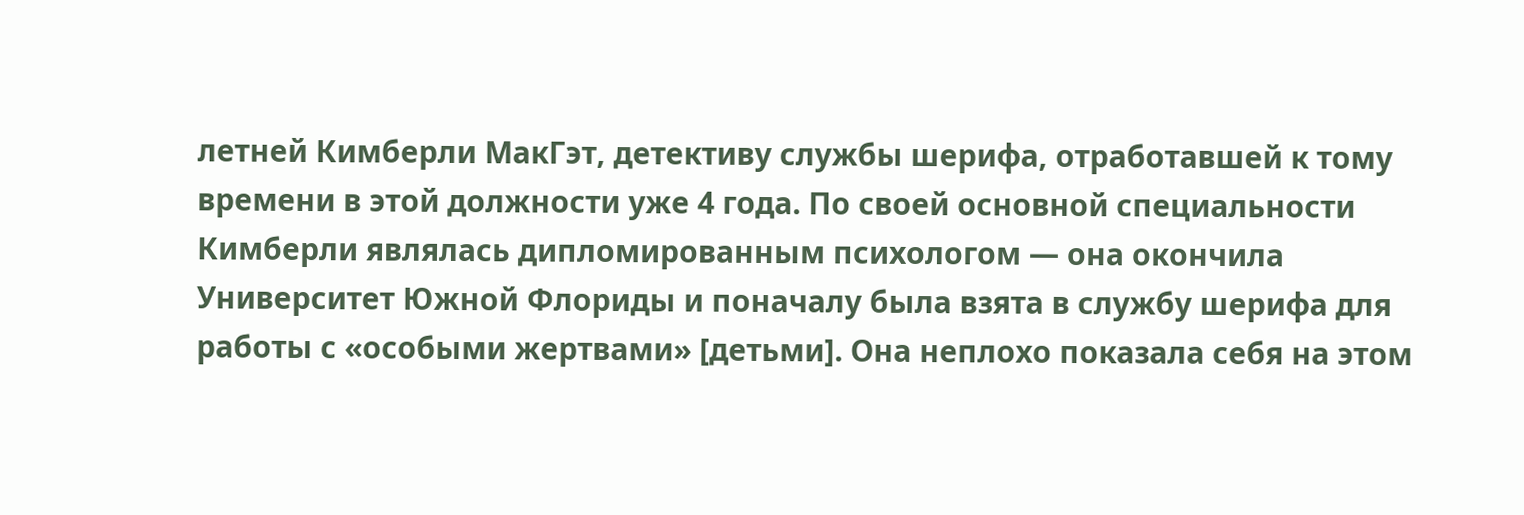летней Кимберли МакГэт, детективу службы шерифа, отработавшей к тому времени в этой должности уже 4 года. По своей основной специальности Кимберли являлась дипломированным психологом — она окончила Университет Южной Флориды и поначалу была взята в службу шерифа для работы с «особыми жертвами» [детьми]. Она неплохо показала себя на этом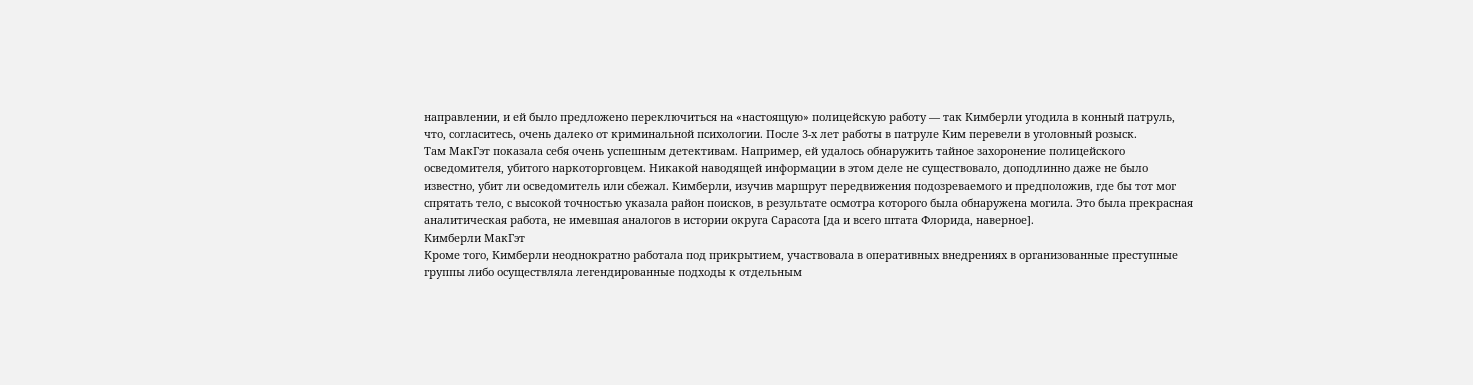направлении, и ей было предложено переключиться на «настоящую» полицейскую работу — так Кимберли угодила в конный патруль, что, согласитесь, очень далеко от криминальной психологии. После 3-х лет работы в патруле Ким перевели в уголовный розыск.
Там МакГэт показала себя очень успешным детективам. Например, ей удалось обнаружить тайное захоронение полицейского осведомителя, убитого наркоторговцем. Никакой наводящей информации в этом деле не существовало, доподлинно даже не было известно, убит ли осведомитель или сбежал. Кимберли, изучив маршрут передвижения подозреваемого и предположив, где бы тот мог спрятать тело, с высокой точностью указала район поисков, в результате осмотра которого была обнаружена могила. Это была прекрасная аналитическая работа, не имевшая аналогов в истории округа Сарасота [да и всего штата Флорида, наверное].
Кимберли МакГэт
Кроме того, Кимберли неоднократно работала под прикрытием, участвовала в оперативных внедрениях в организованные преступные группы либо осуществляла легендированные подходы к отдельным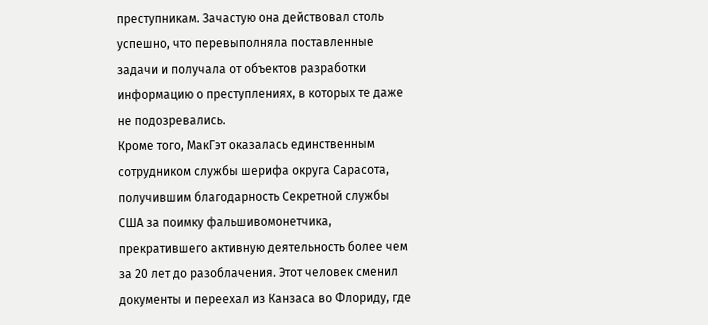преступникам. Зачастую она действовал столь успешно, что перевыполняла поставленные задачи и получала от объектов разработки информацию о преступлениях, в которых те даже не подозревались.
Кроме того, МакГэт оказалась единственным сотрудником службы шерифа округа Сарасота, получившим благодарность Секретной службы США за поимку фальшивомонетчика, прекратившего активную деятельность более чем за 20 лет до разоблачения. Этот человек сменил документы и переехал из Канзаса во Флориду, где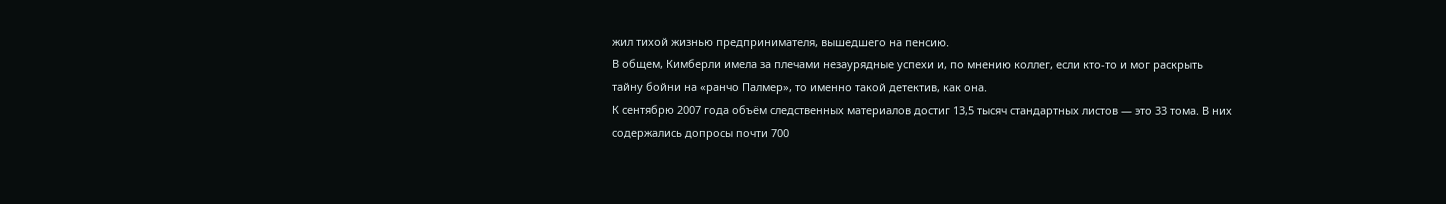жил тихой жизнью предпринимателя, вышедшего на пенсию.
В общем, Кимберли имела за плечами незаурядные успехи и, по мнению коллег, если кто-то и мог раскрыть тайну бойни на «ранчо Палмер», то именно такой детектив, как она.
К сентябрю 2007 года объём следственных материалов достиг 13,5 тысяч стандартных листов — это 33 тома. В них содержались допросы почти 700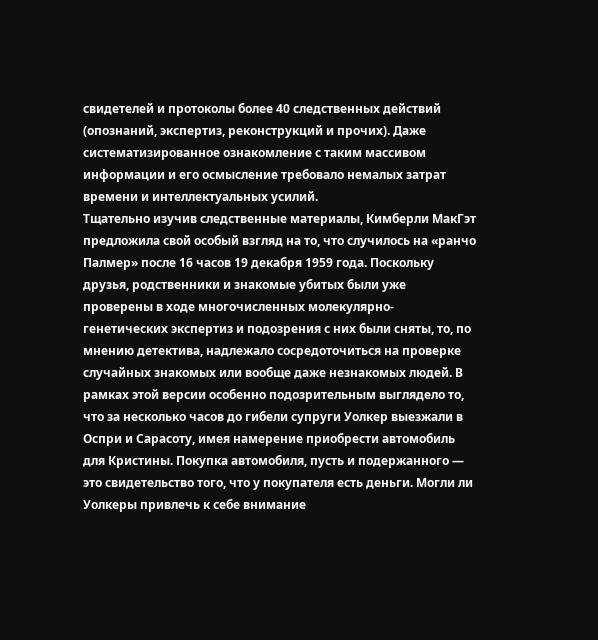свидетелей и протоколы более 40 следственных действий (опознаний, экспертиз, реконструкций и прочих). Даже систематизированное ознакомление с таким массивом информации и его осмысление требовало немалых затрат времени и интеллектуальных усилий.
Тщательно изучив следственные материалы, Кимберли МакГэт предложила свой особый взгляд на то, что случилось на «ранчо Палмер» после 16 часов 19 декабря 1959 года. Поскольку друзья, родственники и знакомые убитых были уже проверены в ходе многочисленных молекулярно-генетических экспертиз и подозрения с них были сняты, то, по мнению детектива, надлежало сосредоточиться на проверке случайных знакомых или вообще даже незнакомых людей. В рамках этой версии особенно подозрительным выглядело то, что за несколько часов до гибели супруги Уолкер выезжали в Оспри и Сарасоту, имея намерение приобрести автомобиль для Кристины. Покупка автомобиля, пусть и подержанного — это свидетельство того, что у покупателя есть деньги. Могли ли Уолкеры привлечь к себе внимание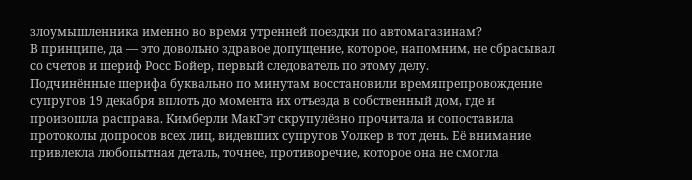злоумышленника именно во время утренней поездки по автомагазинам?
В принципе, да — это довольно здравое допущение, которое, напомним, не сбрасывал со счетов и шериф Росс Бойер, первый следователь по этому делу.
Подчинённые шерифа буквально по минутам восстановили времяпрепровождение супругов 19 декабря вплоть до момента их отъезда в собственный дом, где и произошла расправа. Кимберли МакГэт скрупулёзно прочитала и сопоставила протоколы допросов всех лиц, видевших супругов Уолкер в тот день. Её внимание привлекла любопытная деталь, точнее, противоречие, которое она не смогла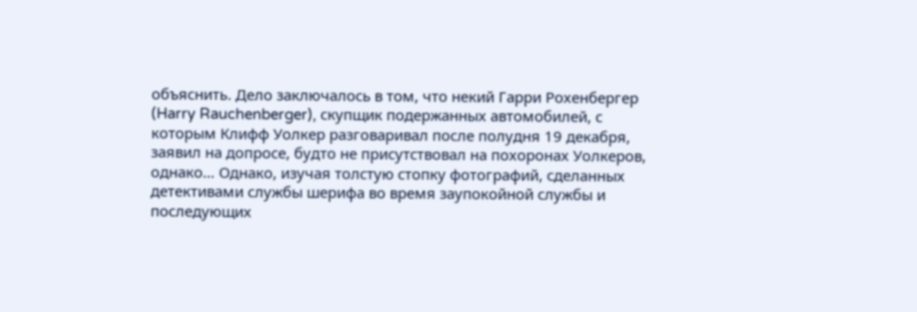объяснить. Дело заключалось в том, что некий Гарри Рохенбергер (Harry Rauchenberger), скупщик подержанных автомобилей, с которым Клифф Уолкер разговаривал после полудня 19 декабря, заявил на допросе, будто не присутствовал на похоронах Уолкеров, однако… Однако, изучая толстую стопку фотографий, сделанных детективами службы шерифа во время заупокойной службы и последующих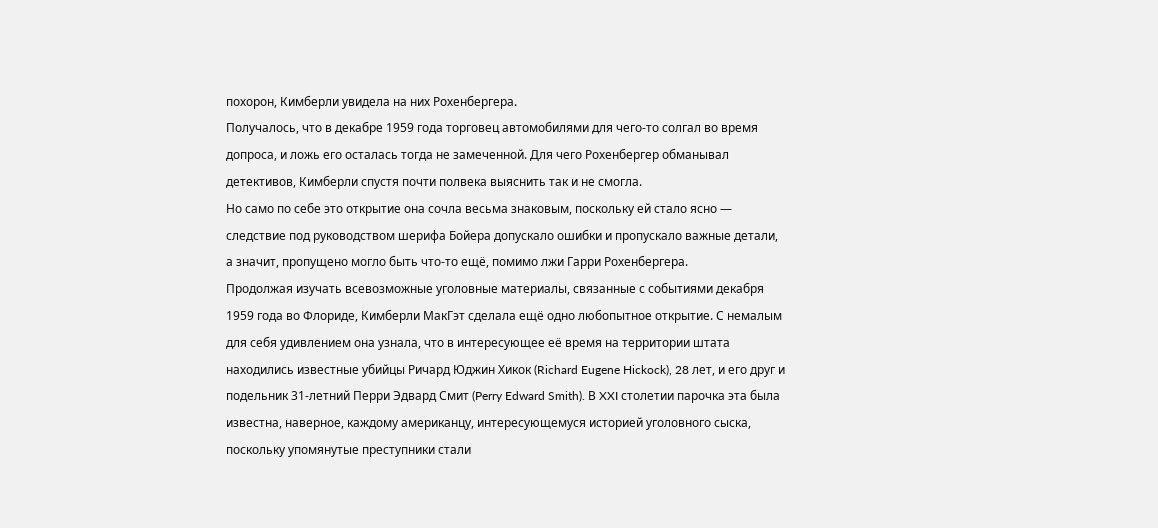похорон, Кимберли увидела на них Рохенбергера.
Получалось, что в декабре 1959 года торговец автомобилями для чего-то солгал во время допроса, и ложь его осталась тогда не замеченной. Для чего Рохенбергер обманывал детективов, Кимберли спустя почти полвека выяснить так и не смогла.
Но само по себе это открытие она сочла весьма знаковым, поскольку ей стало ясно — следствие под руководством шерифа Бойера допускало ошибки и пропускало важные детали, а значит, пропущено могло быть что-то ещё, помимо лжи Гарри Рохенбергера.
Продолжая изучать всевозможные уголовные материалы, связанные с событиями декабря 1959 года во Флориде, Кимберли МакГэт сделала ещё одно любопытное открытие. С немалым для себя удивлением она узнала, что в интересующее её время на территории штата находились известные убийцы Ричард Юджин Хикок (Richard Eugene Hickock), 28 лет, и его друг и подельник 31-летний Перри Эдвард Смит (Perry Edward Smith). В XXI столетии парочка эта была известна, наверное, каждому американцу, интересующемуся историей уголовного сыска, поскольку упомянутые преступники стали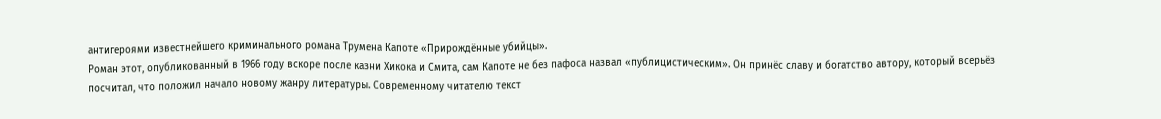антигероями известнейшего криминального романа Трумена Капоте «Прирождённые убийцы».
Роман этот, опубликованный в 1966 году вскоре после казни Хикока и Смита, сам Капоте не без пафоса назвал «публицистическим». Он принёс славу и богатство автору, который всерьёз посчитал, что положил начало новому жанру литературы. Современному читателю текст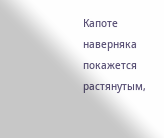Капоте наверняка покажется растянутым,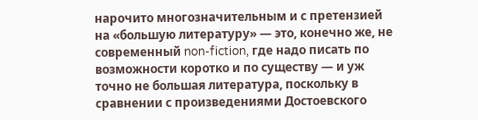нарочито многозначительным и с претензией на «большую литературу» — это, конечно же, не современный non-fiction, где надо писать по возможности коротко и по существу — и уж точно не большая литература, поскольку в сравнении с произведениями Достоевского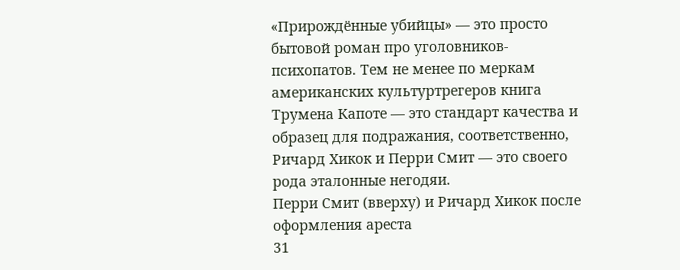«Прирождённые убийцы» — это просто бытовой роман про уголовников-психопатов. Тем не менее по меркам американских культуртрегеров книга Трумена Капоте — это стандарт качества и образец для подражания, соответственно, Ричард Хикок и Перри Смит — это своего рода эталонные негодяи.
Перри Смит (вверху) и Ричард Хикок после оформления ареста
31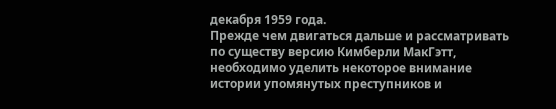декабря 1959 года.
Прежде чем двигаться дальше и рассматривать по существу версию Кимберли МакГэтт, необходимо уделить некоторое внимание истории упомянутых преступников и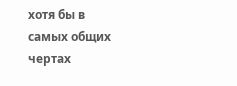хотя бы в самых общих чертах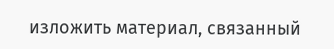изложить материал, связанный